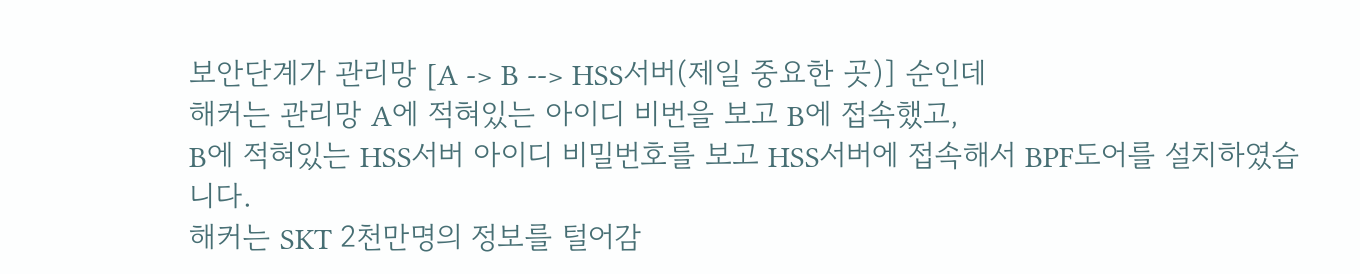보안단계가 관리망 [A -> B --> HSS서버(제일 중요한 곳)] 순인데
해커는 관리망 A에 적혀있는 아이디 비번을 보고 B에 접속했고,
B에 적혀있는 HSS서버 아이디 비밀번호를 보고 HSS서버에 접속해서 BPF도어를 설치하였습니다.
해커는 SKT 2천만명의 정보를 털어감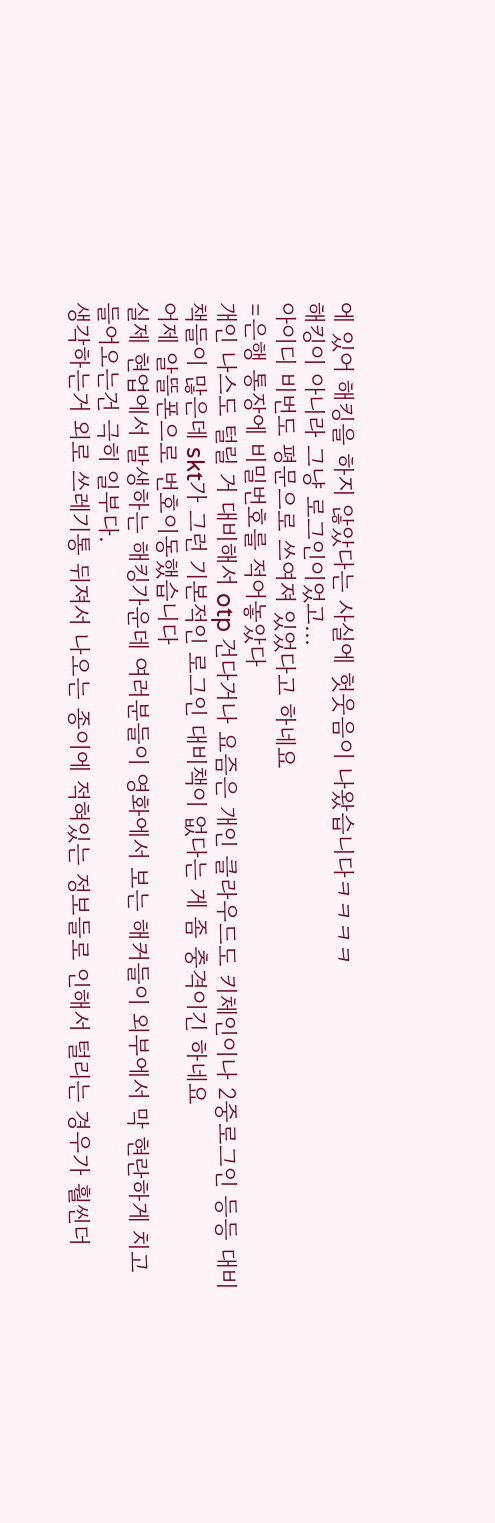에 있어 해킹을 하지 않았다는 사실에 헛웃음이 나왔습니다ㅋㅋㅋㅋ
해킹이 아니라 그냥 로그인이었고...
아이디 비번도 평문으로 쓰여져 있었다고 하네요
=은행 통장에 비밀번호를 적어놓았다
개인 나스도 털릴 거 대비해서 otp 건다거나 요즘은 개인 클라우드도 키체인이나 2중로그인 등등 대비책들이 많은데 skt가 그런 기본적인 로그인 대비책이 없다는 게 좀 충격이긴 하네요
어제 알뜰폰으로 번호이동했습니다
실제 현업에서 발생하는 해킹가운데 여러분들이 영화에서 보는 해커들이 외부에서 막 현란하게 치고 들어오는건 극히 일부다.
생각하는거 외로 쓰레기통 뒤져서 나오는 종이에 적혀있는 정보들로 인해서 털리는 경우가 훨씬더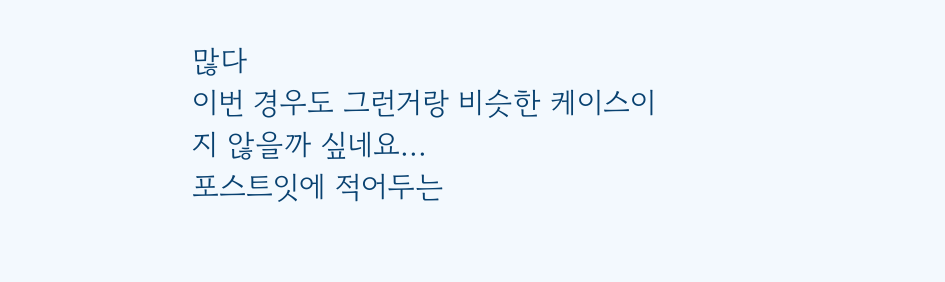많다
이번 경우도 그런거랑 비슷한 케이스이지 않을까 싶네요...
포스트잇에 적어두는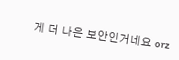게 더 나은 보안인거네요 orz